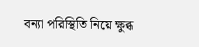বন্যা পরিস্থিতি নিয়ে ক্ষুব্ধ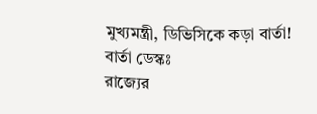মুখ্যমন্ত্রী, ডিভিসিকে কড়া বার্তা!
বার্তা ডেস্কঃ
রাজ্যের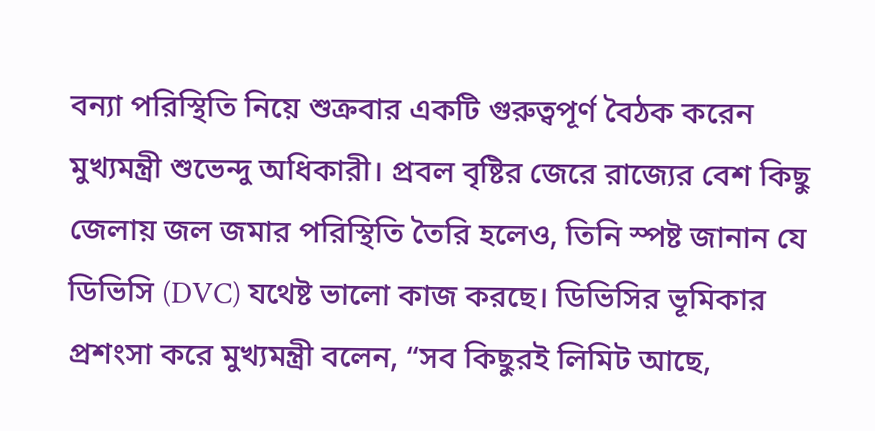বন্যা পরিস্থিতি নিয়ে শুক্রবার একটি গুরুত্বপূর্ণ বৈঠক করেন মুখ্যমন্ত্রী শুভেন্দু অধিকারী। প্রবল বৃষ্টির জেরে রাজ্যের বেশ কিছু জেলায় জল জমার পরিস্থিতি তৈরি হলেও, তিনি স্পষ্ট জানান যে ডিভিসি (DVC) যথেষ্ট ভালো কাজ করছে। ডিভিসির ভূমিকার প্রশংসা করে মুখ্যমন্ত্রী বলেন, “সব কিছুরই লিমিট আছে,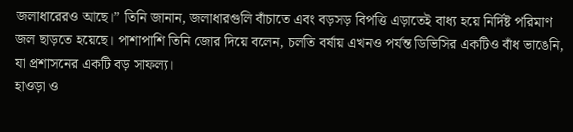জলাধারেরও আছে।” তিনি জানান, জলাধারগুলি বাঁচাতে এবং বড়সড় বিপত্তি এড়াতেই বাধ্য হয়ে নির্দিষ্ট পরিমাণ জল ছাড়তে হয়েছে। পাশাপাশি তিনি জোর দিয়ে বলেন, চলতি বর্ষায় এখনও পর্যন্ত ডিভিসির একটিও বাঁধ ভাঙেনি, যা প্রশাসনের একটি বড় সাফল্য।
হাওড়া ও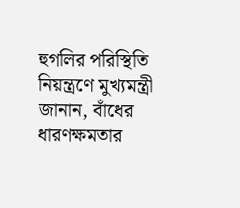হুগলির পরিস্থিতি নিয়ন্ত্রণে মুখ্যমন্ত্রী জানান, বাঁধের ধারণক্ষমতার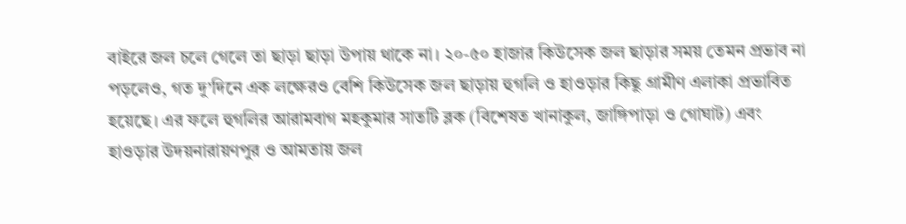বাইরে জল চলে গেলে তা ছাড়া ছাড়া উপায় থাকে না। ২০-৫০ হাজার কিউসেক জল ছাড়ার সময় তেমন প্রভাব না পড়লেও, গত দু’দিনে এক লক্ষেরও বেশি কিউসেক জল ছাড়ায় হুগলি ও হাওড়ার কিছু গ্রামীণ এলাকা প্রভাবিত হয়েছে। এর ফলে হুগলির আরামবাগ মহকুমার সাতটি ব্লক (বিশেষত খানাকুল, জাঙ্গিপাড়া ও গোঘাট) এবং হাওড়ার উদয়নারায়ণপুর ও আমতায় জল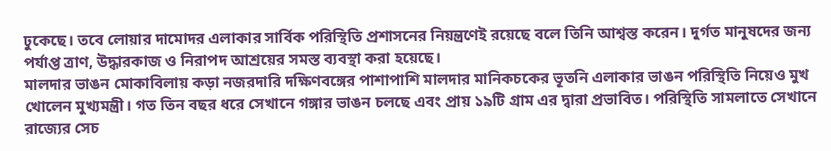ঢুকেছে। তবে লোয়ার দামোদর এলাকার সার্বিক পরিস্থিতি প্রশাসনের নিয়ন্ত্রণেই রয়েছে বলে তিনি আশ্বস্ত করেন। দুর্গত মানুষদের জন্য পর্যাপ্ত ত্রাণ, উদ্ধারকাজ ও নিরাপদ আশ্রয়ের সমস্ত ব্যবস্থা করা হয়েছে।
মালদার ভাঙন মোকাবিলায় কড়া নজরদারি দক্ষিণবঙ্গের পাশাপাশি মালদার মানিকচকের ভূতনি এলাকার ভাঙন পরিস্থিতি নিয়েও মুখ খোলেন মুখ্যমন্ত্রী। গত তিন বছর ধরে সেখানে গঙ্গার ভাঙন চলছে এবং প্রায় ১৯টি গ্রাম এর দ্বারা প্রভাবিত। পরিস্থিতি সামলাতে সেখানে রাজ্যের সেচ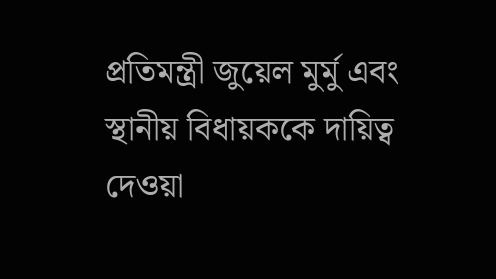প্রতিমন্ত্রী জুয়েল মুর্মু এবং স্থানীয় বিধায়ককে দায়িত্ব দেওয়া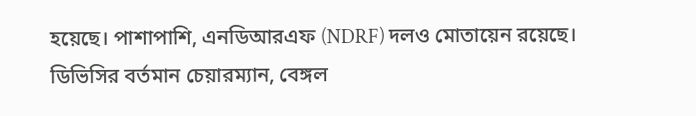হয়েছে। পাশাপাশি, এনডিআরএফ (NDRF) দলও মোতায়েন রয়েছে।
ডিভিসির বর্তমান চেয়ারম্যান, বেঙ্গল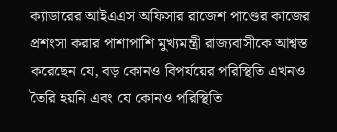ক্যাডারের আইএএস অফিসার রাজেশ পাণ্ডের কাজের প্রশংসা করার পাশাপাশি মুখ্যমন্ত্রী রাজ্যবাসীকে আশ্বস্ত করেছেন যে, বড় কোনও বিপর্যয়ের পরিস্থিতি এখনও তৈরি হয়নি এবং যে কোনও পরিস্থিতি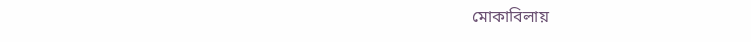মোকাবিলায়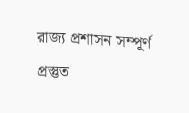রাজ্য প্রশাসন সম্পূর্ণ প্রস্তুত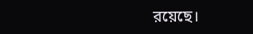রয়েছে।